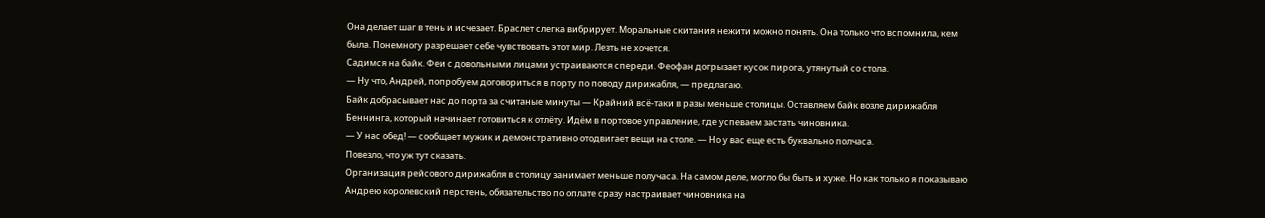Она делает шаг в тень и исчезает. Браслет слегка вибрирует. Моральные скитания нежити можно понять. Она только что вспомнила, кем была. Понемногу разрешает себе чувствовать этот мир. Лезть не хочется.
Садимся на байк. Феи с довольными лицами устраиваются спереди. Феофан догрызает кусок пирога, утянутый со стола.
— Ну что, Андрей, попробуем договориться в порту по поводу дирижабля, — предлагаю.
Байк добрасывает нас до порта за считаные минуты — Крайний всё-таки в разы меньше столицы. Оставляем байк возле дирижабля Беннинга, который начинает готовиться к отлёту. Идём в портовое управление, где успеваем застать чиновника.
— У нас обед! — сообщает мужик и демонстративно отодвигает вещи на столе. — Но у вас еще есть буквально полчаса.
Повезло, что уж тут сказать.
Организация рейсового дирижабля в столицу занимает меньше получаса. На самом деле, могло бы быть и хуже. Но как только я показываю Андрею королевский перстень, обязательство по оплате сразу настраивает чиновника на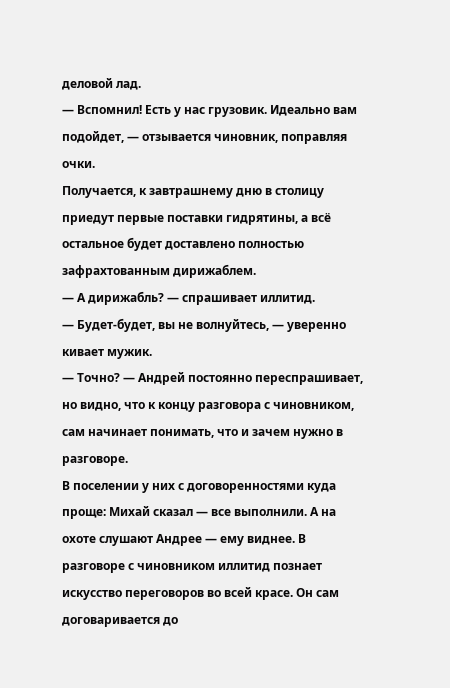деловой лад.
— Вспомнил! Есть у нас грузовик. Идеально вам подойдет, — отзывается чиновник, поправляя очки.
Получается, к завтрашнему дню в столицу приедут первые поставки гидрятины, а всё остальное будет доставлено полностью зафрахтованным дирижаблем.
— А дирижабль? — спрашивает иллитид.
— Будет-будет, вы не волнуйтесь, — уверенно кивает мужик.
— Точно? — Андрей постоянно переспрашивает, но видно, что к концу разговора с чиновником, сам начинает понимать, что и зачем нужно в разговоре.
В поселении у них с договоренностями куда проще: Михай сказал — все выполнили. А на охоте слушают Андрее — ему виднее. В разговоре с чиновником иллитид познает искусство переговоров во всей красе. Он сам договаривается до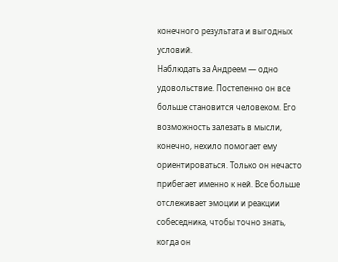конечного результата и выгодных условий.
Наблюдать за Андреем — одно удовольствие. Постепенно он все больше становится человеком. Его возможность залезать в мысли, конечно, нехило помогает ему ориентироваться. Только он нечасто прибегает именно к ней. Все больше отслеживает эмоции и реакции собеседника, чтобы точно знать, когда он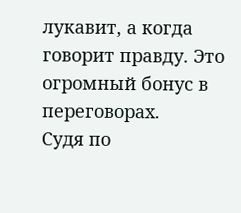лукавит, а когда говорит правду. Это огромный бонус в переговорах.
Судя по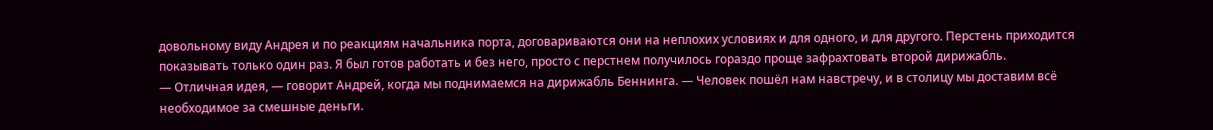довольному виду Андрея и по реакциям начальника порта, договариваются они на неплохих условиях и для одного, и для другого. Перстень приходится показывать только один раз. Я был готов работать и без него, просто с перстнем получилось гораздо проще зафрахтовать второй дирижабль.
— Отличная идея, — говорит Андрей, когда мы поднимаемся на дирижабль Беннинга. — Человек пошёл нам навстречу, и в столицу мы доставим всё необходимое за смешные деньги.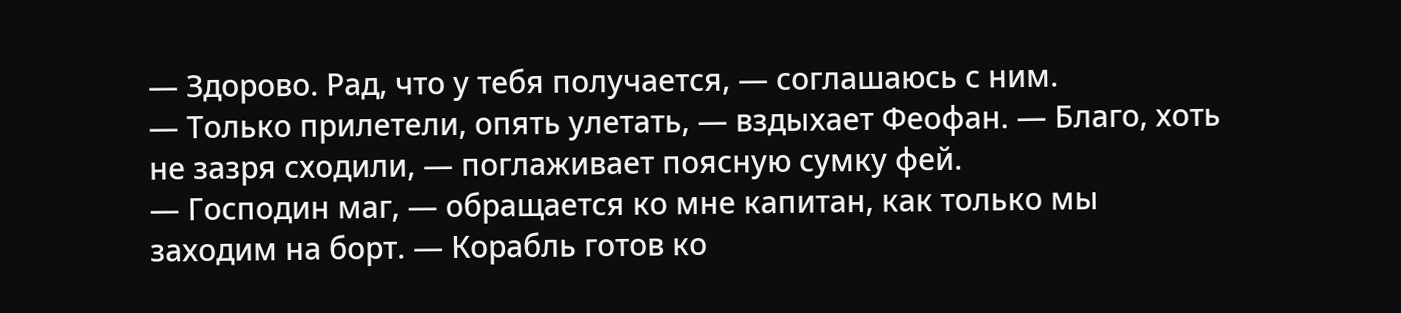— Здорово. Рад, что у тебя получается, — соглашаюсь с ним.
— Только прилетели, опять улетать, — вздыхает Феофан. — Благо, хоть не зазря сходили, — поглаживает поясную сумку фей.
— Господин маг, — обращается ко мне капитан, как только мы заходим на борт. — Корабль готов ко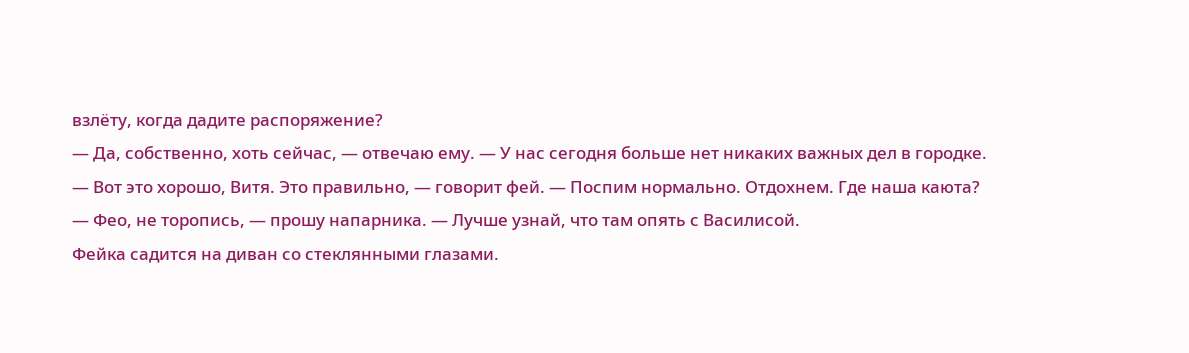взлёту, когда дадите распоряжение?
— Да, собственно, хоть сейчас, — отвечаю ему. — У нас сегодня больше нет никаких важных дел в городке.
— Вот это хорошо, Витя. Это правильно, — говорит фей. — Поспим нормально. Отдохнем. Где наша каюта?
— Фео, не торопись, — прошу напарника. — Лучше узнай, что там опять с Василисой.
Фейка садится на диван со стеклянными глазами.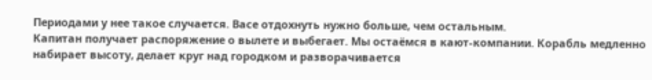Периодами у нее такое случается. Васе отдохнуть нужно больше, чем остальным.
Капитан получает распоряжение о вылете и выбегает. Мы остаёмся в кают-компании. Корабль медленно набирает высоту, делает круг над городком и разворачивается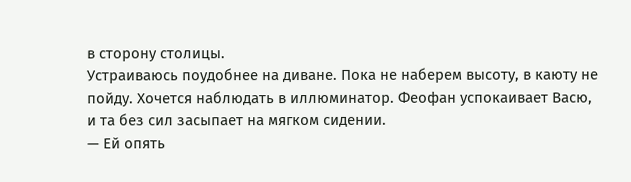в сторону столицы.
Устраиваюсь поудобнее на диване. Пока не наберем высоту, в каюту не пойду. Хочется наблюдать в иллюминатор. Феофан успокаивает Васю, и та без сил засыпает на мягком сидении.
— Ей опять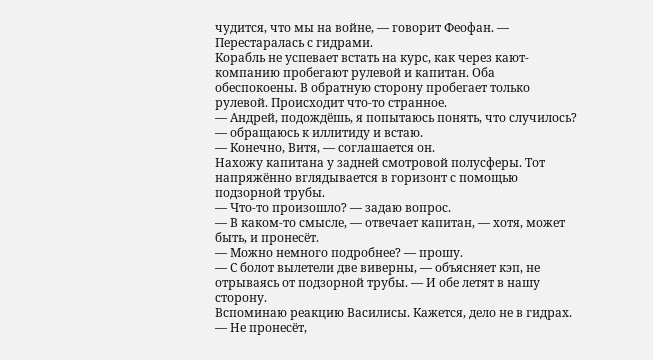чудится, что мы на войне, — говорит Феофан. — Перестаралась с гидрами.
Корабль не успевает встать на курс, как через кают-компанию пробегают рулевой и капитан. Оба обеспокоены. В обратную сторону пробегает только рулевой. Происходит что-то странное.
— Андрей, подождёшь, я попытаюсь понять, что случилось? — обращаюсь к иллитиду и встаю.
— Конечно, Витя, — соглашается он.
Нахожу капитана у задней смотровой полусферы. Тот напряжённо вглядывается в горизонт с помощью подзорной трубы.
— Что-то произошло? — задаю вопрос.
— В каком-то смысле, — отвечает капитан, — хотя, может быть, и пронесёт.
— Можно немного подробнее? — прошу.
— С болот вылетели две виверны, — объясняет кэп, не отрываясь от подзорной трубы. — И обе летят в нашу сторону.
Вспоминаю реакцию Василисы. Кажется, дело не в гидрах.
— Не пронесёт,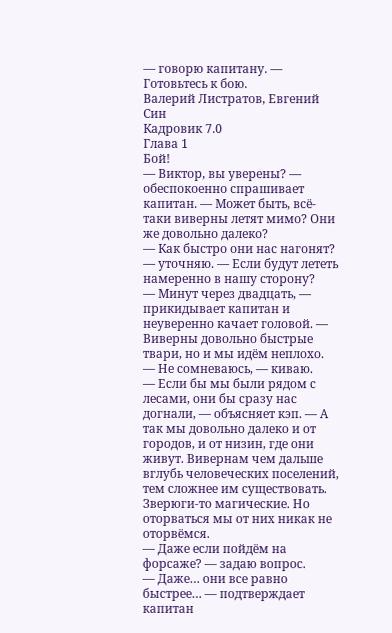— говорю капитану. — Готовьтесь к бою.
Валерий Листратов, Евгений Син
Кадровик 7.0
Глава 1
Бой!
— Виктор, вы уверены? — обеспокоенно спрашивает капитан. — Может быть, всё-таки виверны летят мимо? Они же довольно далеко?
— Как быстро они нас нагонят? — уточняю. — Если будут лететь намеренно в нашу сторону?
— Минут через двадцать, — прикидывает капитан и неуверенно качает головой. — Виверны довольно быстрые твари, но и мы идём неплохо.
— Не сомневаюсь, — киваю.
— Если бы мы были рядом с лесами, они бы сразу нас догнали, — объясняет кэп. — А так мы довольно далеко и от городов, и от низин, где они живут. Вивернам чем дальше вглубь человеческих поселений, тем сложнее им существовать. Зверюги-то магические. Но оторваться мы от них никак не оторвёмся.
— Даже если пойдём на форсаже? — задаю вопрос.
— Даже… они все равно быстрее… — подтверждает капитан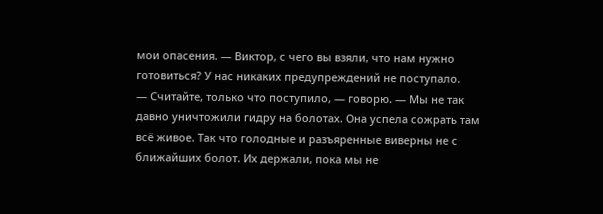мои опасения. — Виктор, с чего вы взяли, что нам нужно готовиться? У нас никаких предупреждений не поступало.
— Считайте, только что поступило, — говорю. — Мы не так давно уничтожили гидру на болотах. Она успела сожрать там всё живое. Так что голодные и разъяренные виверны не с ближайших болот. Их держали, пока мы не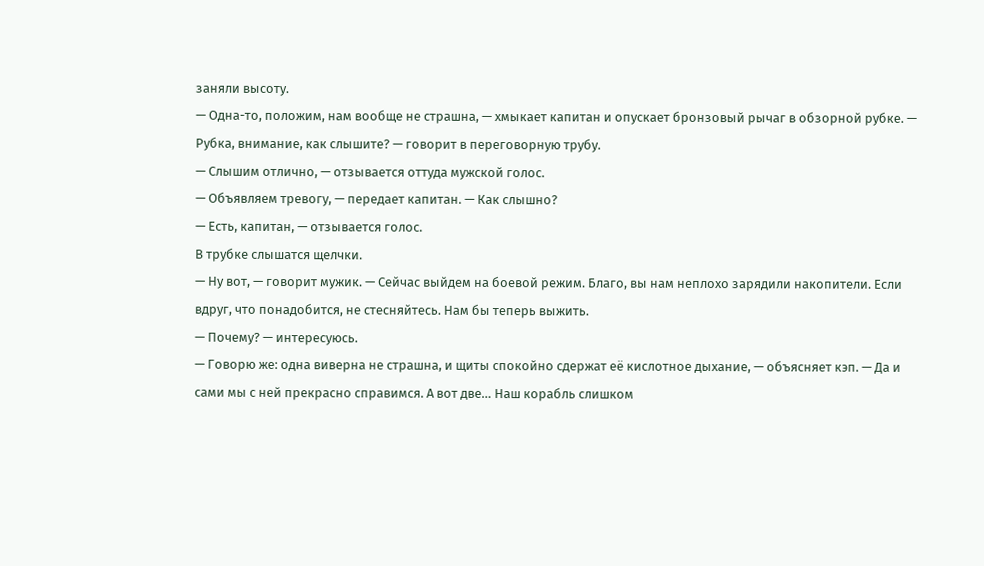заняли высоту.
— Одна-то, положим, нам вообще не страшна, — хмыкает капитан и опускает бронзовый рычаг в обзорной рубке. — Рубка, внимание, как слышите? — говорит в переговорную трубу.
— Слышим отлично, — отзывается оттуда мужской голос.
— Объявляем тревогу, — передает капитан. — Как слышно?
— Есть, капитан, — отзывается голос.
В трубке слышатся щелчки.
— Ну вот, — говорит мужик. — Сейчас выйдем на боевой режим. Благо, вы нам неплохо зарядили накопители. Если вдруг, что понадобится, не стесняйтесь. Нам бы теперь выжить.
— Почему? — интересуюсь.
— Говорю же: одна виверна не страшна, и щиты спокойно сдержат её кислотное дыхание, — объясняет кэп. — Да и сами мы с ней прекрасно справимся. А вот две… Наш корабль слишком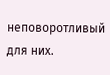неповоротливый для них.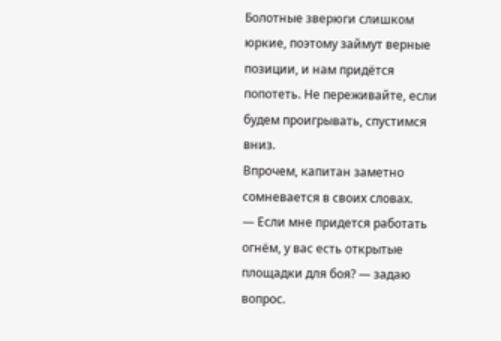Болотные зверюги слишком юркие, поэтому займут верные позиции, и нам придётся попотеть. Не переживайте, если будем проигрывать, спустимся вниз.
Впрочем, капитан заметно сомневается в своих словах.
— Если мне придется работать огнём, у вас есть открытые площадки для боя? — задаю вопрос.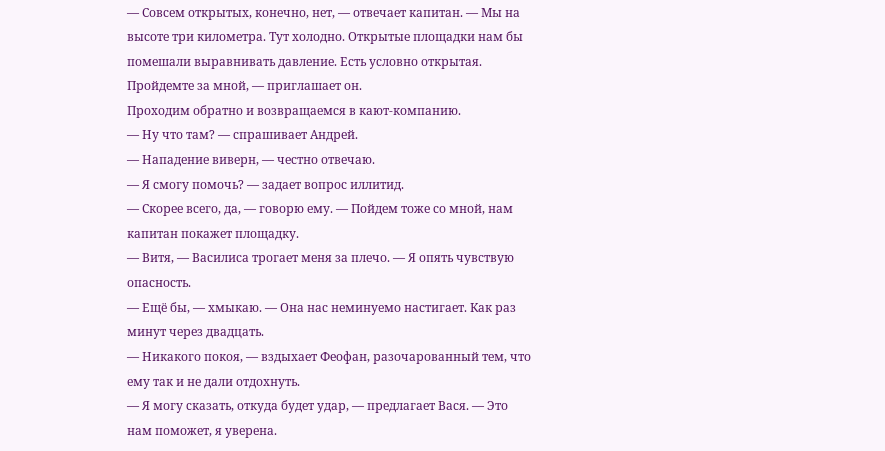— Совсем открытых, конечно, нет, — отвечает капитан. — Мы на высоте три километра. Тут холодно. Открытые площадки нам бы помешали выравнивать давление. Есть условно открытая. Пройдемте за мной, — приглашает он.
Проходим обратно и возвращаемся в кают-компанию.
— Ну что там? — спрашивает Андрей.
— Нападение виверн, — честно отвечаю.
— Я смогу помочь? — задает вопрос иллитид.
— Скорее всего, да, — говорю ему. — Пойдем тоже со мной, нам капитан покажет площадку.
— Витя, — Василиса трогает меня за плечо. — Я опять чувствую опасность.
— Ещё бы, — хмыкаю. — Она нас неминуемо настигает. Как раз минут через двадцать.
— Никакого покоя, — вздыхает Феофан, разочарованный тем, что ему так и не дали отдохнуть.
— Я могу сказать, откуда будет удар, — предлагает Вася. — Это нам поможет, я уверена.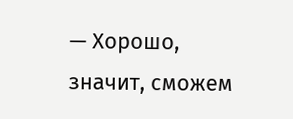— Хорошо, значит, сможем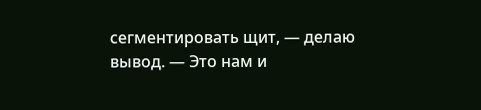сегментировать щит, — делаю вывод. — Это нам и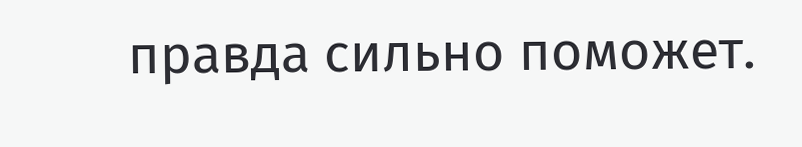правда сильно поможет.